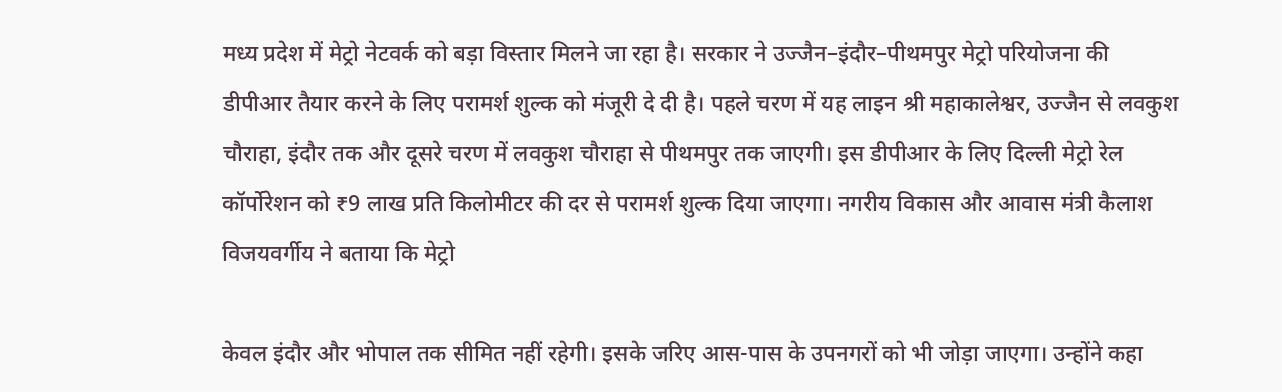मध्य प्रदेश में मेट्रो नेटवर्क को बड़ा विस्तार मिलने जा रहा है। सरकार ने उज्जैन–इंदौर–पीथमपुर मेट्रो परियोजना की डीपीआर तैयार करने के लिए परामर्श शुल्क को मंजूरी दे दी है। पहले चरण में यह लाइन श्री महाकालेश्वर, उज्जैन से लवकुश चौराहा, इंदौर तक और दूसरे चरण में लवकुश चौराहा से पीथमपुर तक जाएगी। इस डीपीआर के लिए दिल्ली मेट्रो रेल कॉर्पोरेशन को ₹9 लाख प्रति किलोमीटर की दर से परामर्श शुल्क दिया जाएगा। नगरीय विकास और आवास मंत्री कैलाश विजयवर्गीय ने बताया कि मेट्रो

केवल इंदौर और भोपाल तक सीमित नहीं रहेगी। इसके जरिए आस-पास के उपनगरों को भी जोड़ा जाएगा। उन्होंने कहा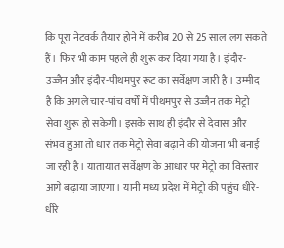कि पूरा नेटवर्क तैयार होने में करीब 20 से 25 साल लग सकते हैं। फिर भी काम पहले ही शुरू कर दिया गया है। इंदौर-उज्जैन और इंदौर-पीथमपुर रूट का सर्वेक्षण जारी है। उम्मीद है कि अगले चार-पांच वर्षों में पीथमपुर से उज्जैन तक मेट्रो सेवा शुरू हो सकेगी। इसके साथ ही इंदौर से देवास और संभव हुआ तो धार तक मेट्रो सेवा बढ़ाने की योजना भी बनाई जा रही है। यातायात सर्वेक्षण के आधार पर मेट्रो का विस्तार आगे बढ़ाया जाएगा। यानी मध्य प्रदेश में मेट्रो की पहुंच धीरे-धीरे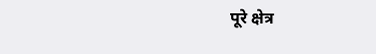पूरे क्षेत्र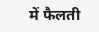में फैलती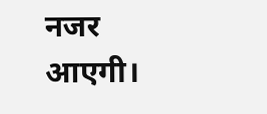नजर आएगी।